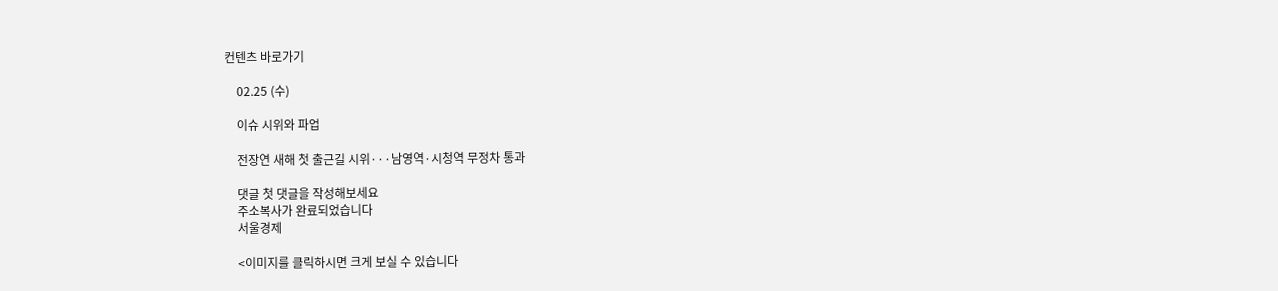컨텐츠 바로가기

    02.25 (수)

    이슈 시위와 파업

    전장연 새해 첫 출근길 시위···남영역·시청역 무정차 통과

    댓글 첫 댓글을 작성해보세요
    주소복사가 완료되었습니다
    서울경제

    <이미지를 클릭하시면 크게 보실 수 있습니다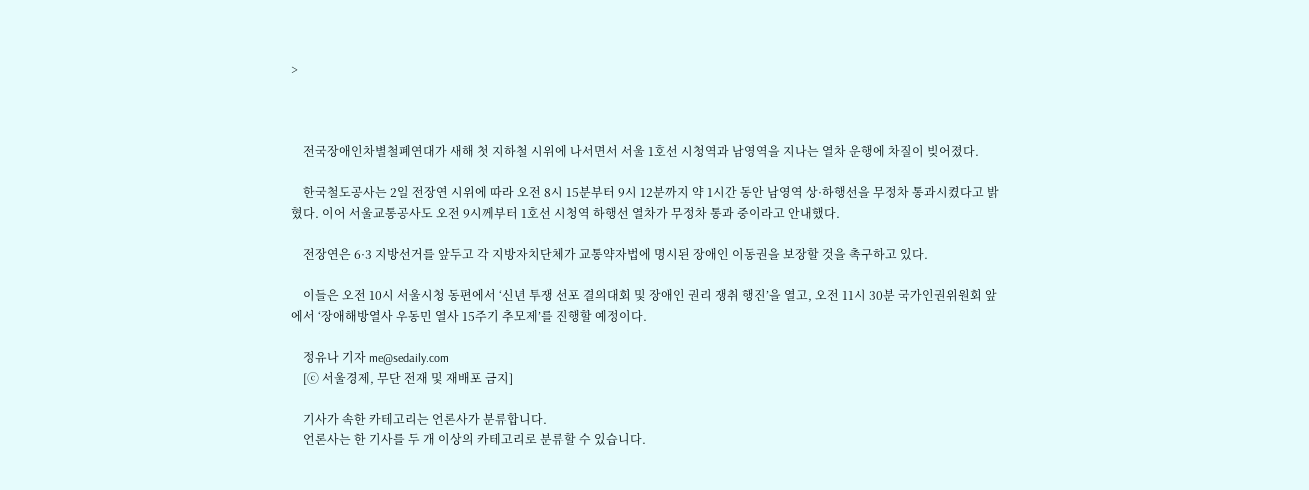>



    전국장애인차별철폐연대가 새해 첫 지하철 시위에 나서면서 서울 1호선 시청역과 남영역을 지나는 열차 운행에 차질이 빚어졌다.

    한국철도공사는 2일 전장연 시위에 따라 오전 8시 15분부터 9시 12분까지 약 1시간 동안 남영역 상·하행선을 무정차 통과시켰다고 밝혔다. 이어 서울교통공사도 오전 9시께부터 1호선 시청역 하행선 열차가 무정차 통과 중이라고 안내했다.

    전장연은 6·3 지방선거를 앞두고 각 지방자치단체가 교통약자법에 명시된 장애인 이동권을 보장할 것을 촉구하고 있다.

    이들은 오전 10시 서울시청 동편에서 ‘신년 투쟁 선포 결의대회 및 장애인 권리 쟁취 행진’을 열고, 오전 11시 30분 국가인권위원회 앞에서 ‘장애해방열사 우동민 열사 15주기 추모제’를 진행할 예정이다.

    정유나 기자 me@sedaily.com
    [ⓒ 서울경제, 무단 전재 및 재배포 금지]

    기사가 속한 카테고리는 언론사가 분류합니다.
    언론사는 한 기사를 두 개 이상의 카테고리로 분류할 수 있습니다.